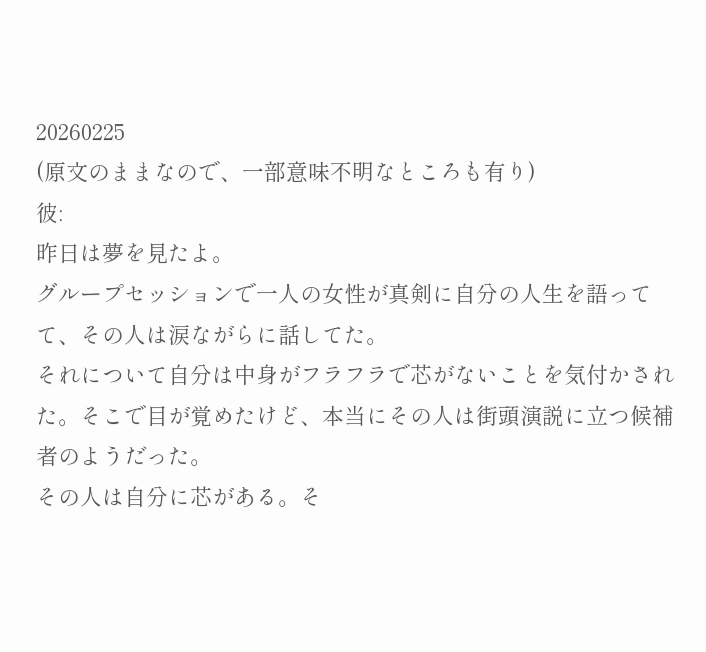20260225
(原文のままなので、一部意味不明なところも有り)
彼:
昨日は夢を見たよ。
グループセッションで一人の女性が真剣に自分の人生を語ってて、その人は涙ながらに話してた。
それについて自分は中身がフラフラで芯がないことを気付かされた。そこで目が覚めたけど、本当にその人は街頭演説に立つ候補者のようだった。
その人は自分に芯がある。そ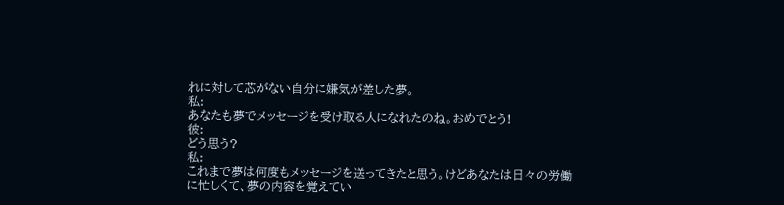れに対して芯がない自分に嫌気が差した夢。
私:
あなたも夢でメッセージを受け取る人になれたのね。おめでとう!
彼:
どう思う?
私:
これまで夢は何度もメッセージを送ってきたと思う。けどあなたは日々の労働に忙しくて、夢の内容を覚えてい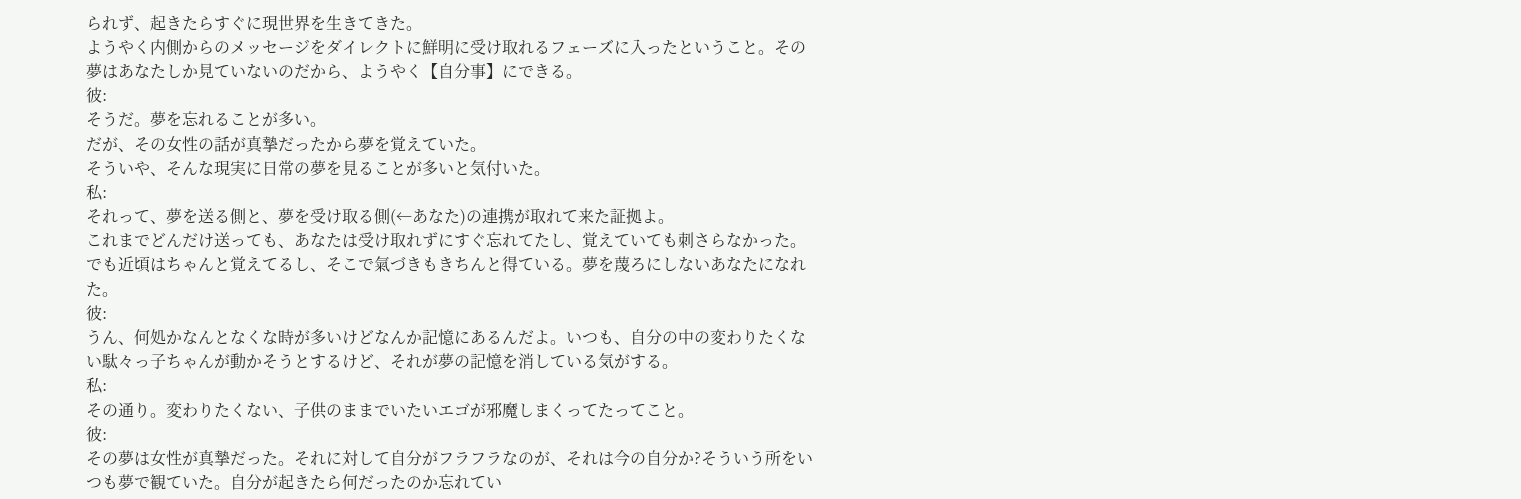られず、起きたらすぐに現世界を生きてきた。
ようやく内側からのメッセージをダイレクトに鮮明に受け取れるフェーズに入ったということ。その夢はあなたしか見ていないのだから、ようやく【自分事】にできる。
彼:
そうだ。夢を忘れることが多い。
だが、その女性の話が真摯だったから夢を覚えていた。
そういや、そんな現実に日常の夢を見ることが多いと気付いた。
私:
それって、夢を送る側と、夢を受け取る側(←あなた)の連携が取れて来た証拠よ。
これまでどんだけ送っても、あなたは受け取れずにすぐ忘れてたし、覚えていても刺さらなかった。でも近頃はちゃんと覚えてるし、そこで氣づきもきちんと得ている。夢を蔑ろにしないあなたになれた。
彼:
うん、何処かなんとなくな時が多いけどなんか記憶にあるんだよ。いつも、自分の中の変わりたくない駄々っ子ちゃんが動かそうとするけど、それが夢の記憶を消している気がする。
私:
その通り。変わりたくない、子供のままでいたいエゴが邪魔しまくってたってこと。
彼:
その夢は女性が真摯だった。それに対して自分がフラフラなのが、それは今の自分か?そういう所をいつも夢で観ていた。自分が起きたら何だったのか忘れてい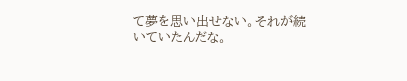て夢を思い出せない。それが続いていたんだな。